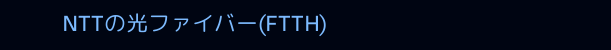NTTの光ファイバー(FTTH)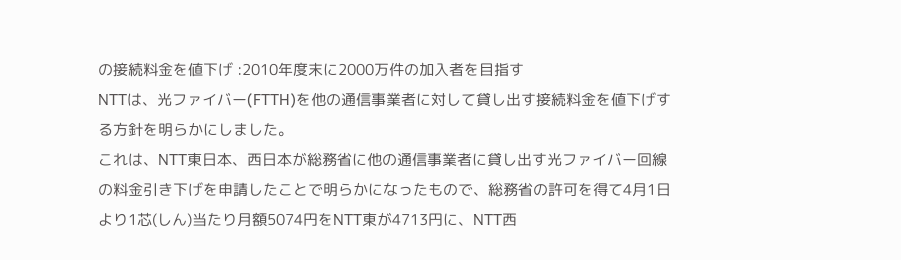の接続料金を値下げ :2010年度末に2000万件の加入者を目指す
NTTは、光ファイバー(FTTH)を他の通信事業者に対して貸し出す接続料金を値下げする方針を明らかにしました。
これは、NTT東日本、西日本が総務省に他の通信事業者に貸し出す光ファイバー回線の料金引き下げを申請したことで明らかになったもので、総務省の許可を得て4月1日より1芯(しん)当たり月額5074円をNTT東が4713円に、NTT西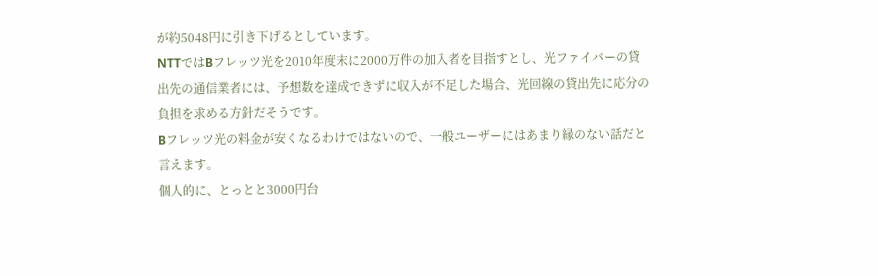が約5048円に引き下げるとしています。
NTTではBフレッツ光を2010年度末に2000万件の加入者を目指すとし、光ファイバーの貸出先の通信業者には、予想数を達成できずに収入が不足した場合、光回線の貸出先に応分の負担を求める方針だそうです。
Bフレッツ光の料金が安くなるわけではないので、一般ユーザーにはあまり縁のない話だと言えます。
個人的に、とっとと3000円台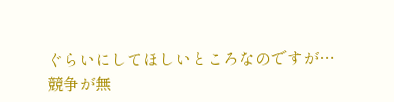ぐらいにしてほしいところなのですが…
競争が無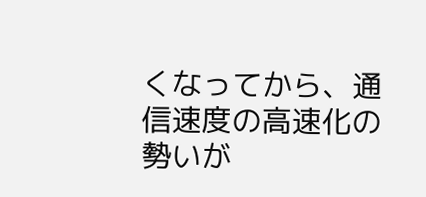くなってから、通信速度の高速化の勢いが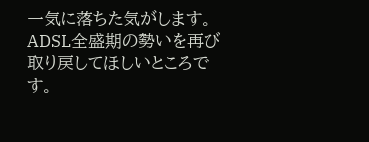一気に落ちた気がします。
ADSL全盛期の勢いを再び取り戻してほしいところです。